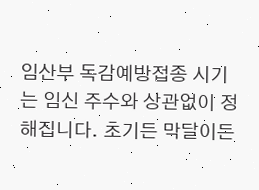임산부 독감예방접종 시기는 임신 주수와 상관없이 정해집니다. 초기든 막달이든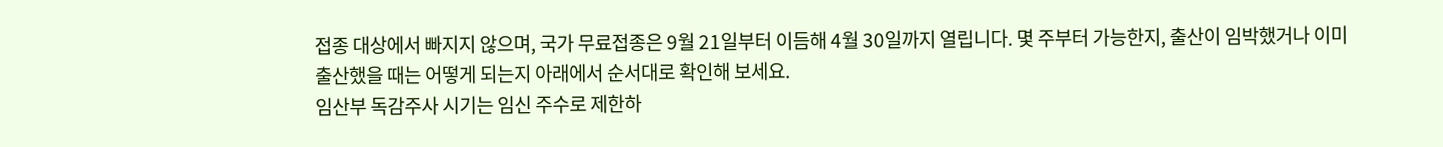접종 대상에서 빠지지 않으며, 국가 무료접종은 9월 21일부터 이듬해 4월 30일까지 열립니다. 몇 주부터 가능한지, 출산이 임박했거나 이미 출산했을 때는 어떻게 되는지 아래에서 순서대로 확인해 보세요.
임산부 독감주사 시기는 임신 주수로 제한하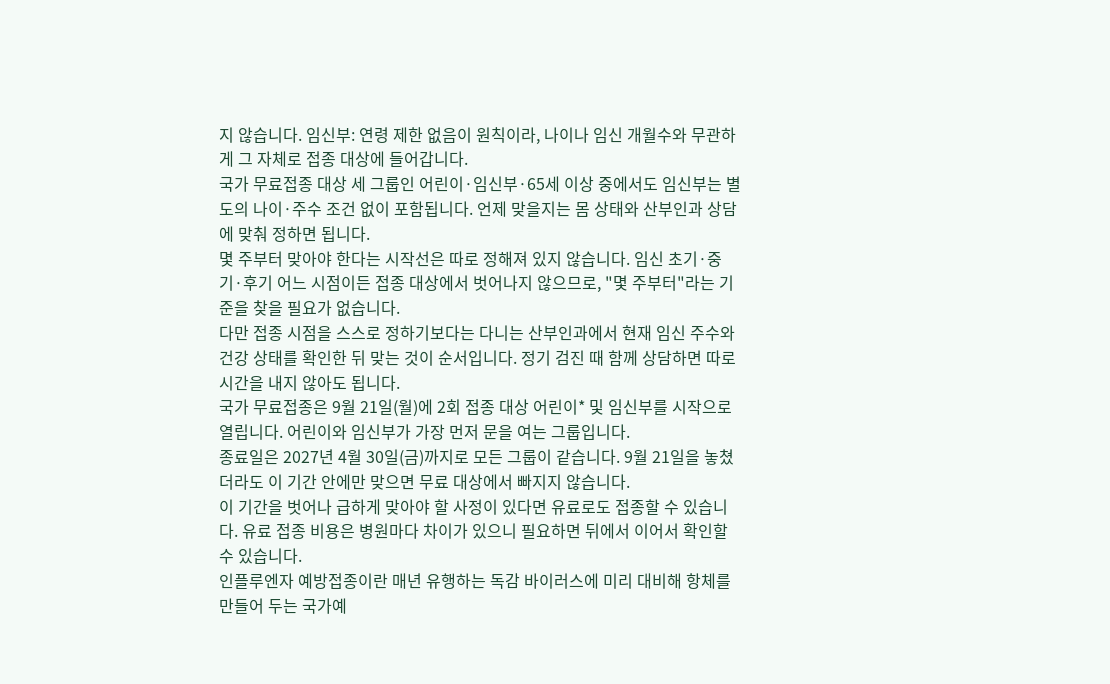지 않습니다. 임신부: 연령 제한 없음이 원칙이라, 나이나 임신 개월수와 무관하게 그 자체로 접종 대상에 들어갑니다.
국가 무료접종 대상 세 그룹인 어린이·임신부·65세 이상 중에서도 임신부는 별도의 나이·주수 조건 없이 포함됩니다. 언제 맞을지는 몸 상태와 산부인과 상담에 맞춰 정하면 됩니다.
몇 주부터 맞아야 한다는 시작선은 따로 정해져 있지 않습니다. 임신 초기·중기·후기 어느 시점이든 접종 대상에서 벗어나지 않으므로, "몇 주부터"라는 기준을 찾을 필요가 없습니다.
다만 접종 시점을 스스로 정하기보다는 다니는 산부인과에서 현재 임신 주수와 건강 상태를 확인한 뒤 맞는 것이 순서입니다. 정기 검진 때 함께 상담하면 따로 시간을 내지 않아도 됩니다.
국가 무료접종은 9월 21일(월)에 2회 접종 대상 어린이* 및 임신부를 시작으로 열립니다. 어린이와 임신부가 가장 먼저 문을 여는 그룹입니다.
종료일은 2027년 4월 30일(금)까지로 모든 그룹이 같습니다. 9월 21일을 놓쳤더라도 이 기간 안에만 맞으면 무료 대상에서 빠지지 않습니다.
이 기간을 벗어나 급하게 맞아야 할 사정이 있다면 유료로도 접종할 수 있습니다. 유료 접종 비용은 병원마다 차이가 있으니 필요하면 뒤에서 이어서 확인할 수 있습니다.
인플루엔자 예방접종이란 매년 유행하는 독감 바이러스에 미리 대비해 항체를 만들어 두는 국가예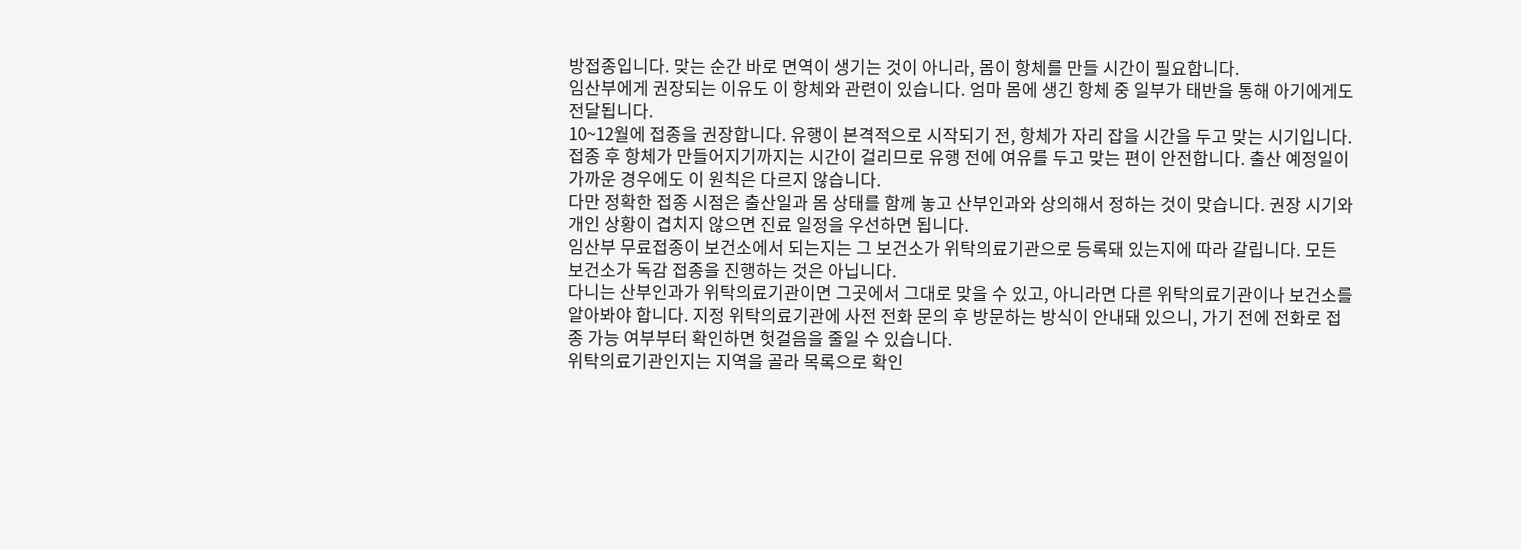방접종입니다. 맞는 순간 바로 면역이 생기는 것이 아니라, 몸이 항체를 만들 시간이 필요합니다.
임산부에게 권장되는 이유도 이 항체와 관련이 있습니다. 엄마 몸에 생긴 항체 중 일부가 태반을 통해 아기에게도 전달됩니다.
10~12월에 접종을 권장합니다. 유행이 본격적으로 시작되기 전, 항체가 자리 잡을 시간을 두고 맞는 시기입니다.
접종 후 항체가 만들어지기까지는 시간이 걸리므로 유행 전에 여유를 두고 맞는 편이 안전합니다. 출산 예정일이 가까운 경우에도 이 원칙은 다르지 않습니다.
다만 정확한 접종 시점은 출산일과 몸 상태를 함께 놓고 산부인과와 상의해서 정하는 것이 맞습니다. 권장 시기와 개인 상황이 겹치지 않으면 진료 일정을 우선하면 됩니다.
임산부 무료접종이 보건소에서 되는지는 그 보건소가 위탁의료기관으로 등록돼 있는지에 따라 갈립니다. 모든 보건소가 독감 접종을 진행하는 것은 아닙니다.
다니는 산부인과가 위탁의료기관이면 그곳에서 그대로 맞을 수 있고, 아니라면 다른 위탁의료기관이나 보건소를 알아봐야 합니다. 지정 위탁의료기관에 사전 전화 문의 후 방문하는 방식이 안내돼 있으니, 가기 전에 전화로 접종 가능 여부부터 확인하면 헛걸음을 줄일 수 있습니다.
위탁의료기관인지는 지역을 골라 목록으로 확인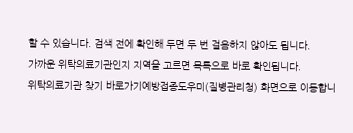할 수 있습니다. 검색 전에 확인해 두면 두 번 걸음하지 않아도 됩니다.
가까운 위탁의료기관인지 지역을 고르면 목록으로 바로 확인됩니다.
위탁의료기관 찾기 바로가기예방접종도우미(질병관리청) 화면으로 이동합니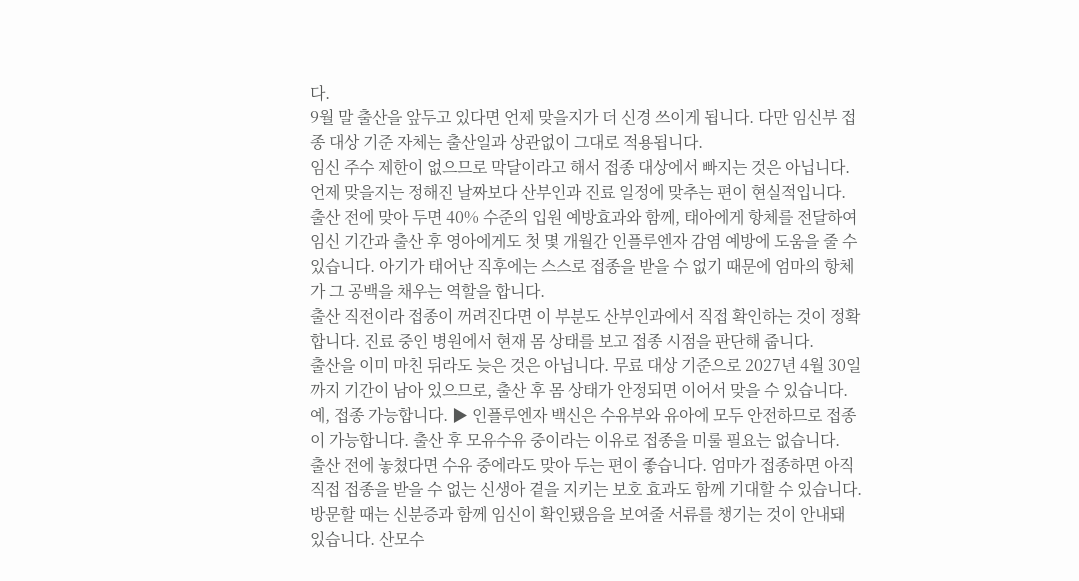다.
9월 말 출산을 앞두고 있다면 언제 맞을지가 더 신경 쓰이게 됩니다. 다만 임신부 접종 대상 기준 자체는 출산일과 상관없이 그대로 적용됩니다.
임신 주수 제한이 없으므로 막달이라고 해서 접종 대상에서 빠지는 것은 아닙니다. 언제 맞을지는 정해진 날짜보다 산부인과 진료 일정에 맞추는 편이 현실적입니다.
출산 전에 맞아 두면 40% 수준의 입원 예방효과와 함께, 태아에게 항체를 전달하여 임신 기간과 출산 후 영아에게도 첫 몇 개월간 인플루엔자 감염 예방에 도움을 줄 수 있습니다. 아기가 태어난 직후에는 스스로 접종을 받을 수 없기 때문에 엄마의 항체가 그 공백을 채우는 역할을 합니다.
출산 직전이라 접종이 꺼려진다면 이 부분도 산부인과에서 직접 확인하는 것이 정확합니다. 진료 중인 병원에서 현재 몸 상태를 보고 접종 시점을 판단해 줍니다.
출산을 이미 마친 뒤라도 늦은 것은 아닙니다. 무료 대상 기준으로 2027년 4월 30일까지 기간이 남아 있으므로, 출산 후 몸 상태가 안정되면 이어서 맞을 수 있습니다.
예, 접종 가능합니다. ▶ 인플루엔자 백신은 수유부와 유아에 모두 안전하므로 접종이 가능합니다. 출산 후 모유수유 중이라는 이유로 접종을 미룰 필요는 없습니다.
출산 전에 놓쳤다면 수유 중에라도 맞아 두는 편이 좋습니다. 엄마가 접종하면 아직 직접 접종을 받을 수 없는 신생아 곁을 지키는 보호 효과도 함께 기대할 수 있습니다.
방문할 때는 신분증과 함께 임신이 확인됐음을 보여줄 서류를 챙기는 것이 안내돼 있습니다. 산모수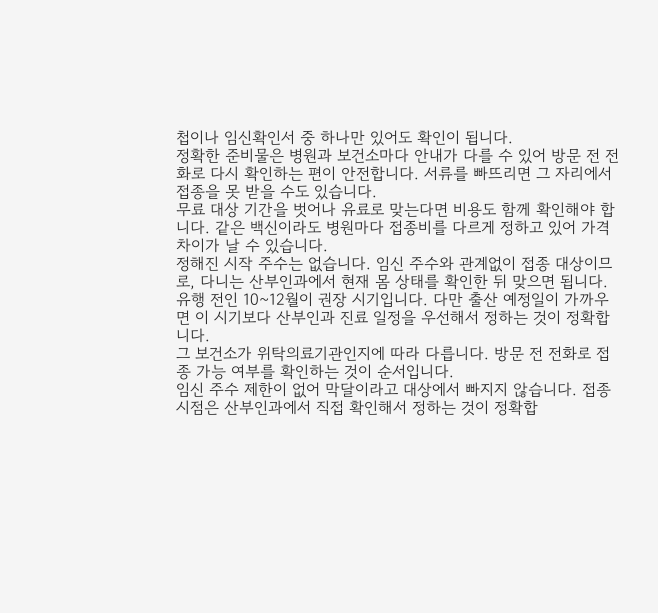첩이나 임신확인서 중 하나만 있어도 확인이 됩니다.
정확한 준비물은 병원과 보건소마다 안내가 다를 수 있어 방문 전 전화로 다시 확인하는 편이 안전합니다. 서류를 빠뜨리면 그 자리에서 접종을 못 받을 수도 있습니다.
무료 대상 기간을 벗어나 유료로 맞는다면 비용도 함께 확인해야 합니다. 같은 백신이라도 병원마다 접종비를 다르게 정하고 있어 가격 차이가 날 수 있습니다.
정해진 시작 주수는 없습니다. 임신 주수와 관계없이 접종 대상이므로, 다니는 산부인과에서 현재 몸 상태를 확인한 뒤 맞으면 됩니다.
유행 전인 10~12월이 권장 시기입니다. 다만 출산 예정일이 가까우면 이 시기보다 산부인과 진료 일정을 우선해서 정하는 것이 정확합니다.
그 보건소가 위탁의료기관인지에 따라 다릅니다. 방문 전 전화로 접종 가능 여부를 확인하는 것이 순서입니다.
임신 주수 제한이 없어 막달이라고 대상에서 빠지지 않습니다. 접종 시점은 산부인과에서 직접 확인해서 정하는 것이 정확합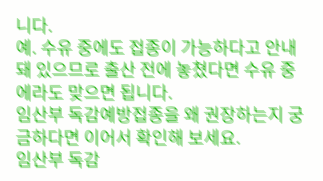니다.
예. 수유 중에도 접종이 가능하다고 안내돼 있으므로 출산 전에 놓쳤다면 수유 중에라도 맞으면 됩니다.
임산부 독감예방접종을 왜 권장하는지 궁금하다면 이어서 확인해 보세요.
임산부 독감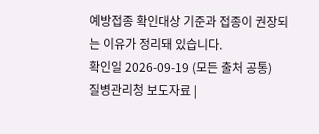예방접종 확인대상 기준과 접종이 권장되는 이유가 정리돼 있습니다.
확인일 2026-09-19 (모든 출처 공통)
질병관리청 보도자료 |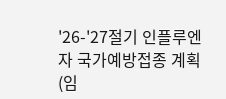'26-'27절기 인플루엔자 국가예방접종 계획(임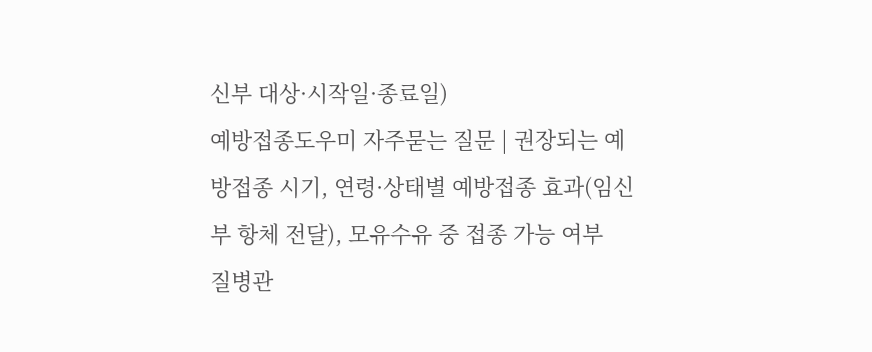신부 대상·시작일·종료일)
예방접종도우미 자주묻는 질문 | 권장되는 예방접종 시기, 연령·상태별 예방접종 효과(임신부 항체 전달), 모유수유 중 접종 가능 여부
질병관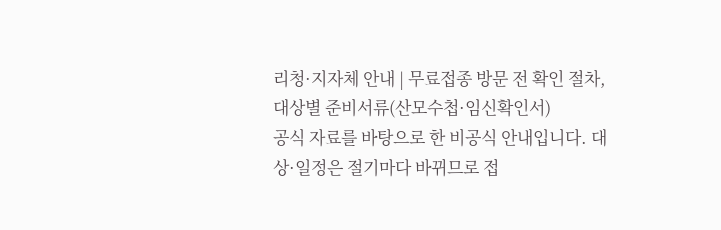리청·지자체 안내 | 무료접종 방문 전 확인 절차, 대상별 준비서류(산모수첩·임신확인서)
공식 자료를 바탕으로 한 비공식 안내입니다. 대상·일정은 절기마다 바뀌므로 접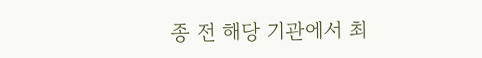종 전 해당 기관에서 최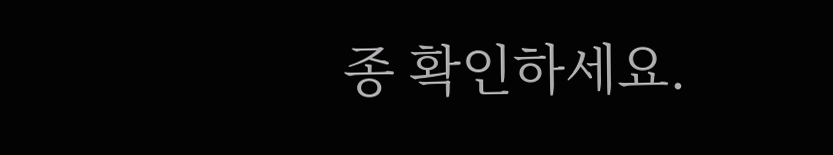종 확인하세요.